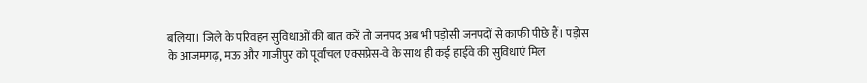बलिया। जिले के परिवहन सुविधाओं की बात करें तो जनपद अब भी पड़ोसी जनपदों से काफी पीछे हैं। पड़ोस के आजमगढ़, मऊ और गाजीपुर को पूर्वांचल एक्सप्रेस-वे के साथ ही कई हाईवे की सुविधाएं मिल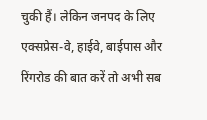चुकी हैं। लेकिन जनपद के लिए एक्सप्रेस-वे, हाईवे, बाईपास और रिंगरोड की बात करें तो अभी सब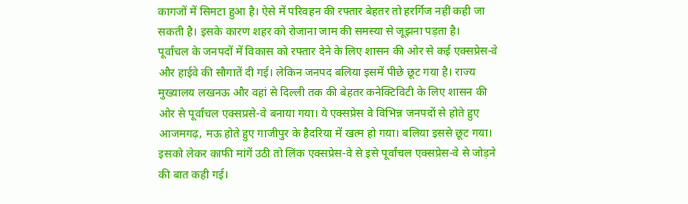कागजों में सिमटा हुआ है। ऐसे में परिवहन की रफ्तार बेहतर तो हरर्गिज नहीं कही जा सकती है। इसके कारण शहर को रोजाना जाम की समस्या से जूझना पड़ता है।
पूर्वांचल के जनपदों में विकास को रफ्तार देने के लिए शासन की ओर से कई एक्सप्रेस-वे और हाईवे की सौगातें दी गई। लेकिन जनपद बलिया इसमें पीछे छूट गया है। राज्य मुख्यालय लखनऊ और वहां से दिल्ली तक की बेहतर कनेक्टिविटी के लिए शासन की ओर से पूर्वांचल एक्सप्रसे-वे बनाया गया। ये एक्सप्रेस वे विभिन्न जनपदों से होते हुए आजमगढ़, मऊ होते हुए गाजीपुर के हैदरिया में खत्म हो गया। बलिया इससे छूट गया। इसको लेकर काफी मांगें उठी तो लिंक एक्सप्रेस-वे से इसे पूर्वांचल एक्सप्रेस-वे से जोड़ने की बात कही गई।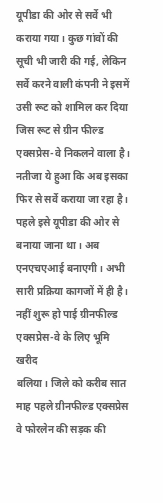यूपीडा की ओर से सर्वे भी कराया गया। कुछ गांवों की सूची भी जारी की गई, लेकिन सर्वे करने वाली कंपनी ने इसमें उसी रूट को शामिल कर दिया जिस रूट से ग्रीन फील्ड एक्सप्रेस-वे निकलने वाला है। नतीजा ये हुआ कि अब इसका फिर से सर्वे कराया जा रहा है। पहले इसे यूपीडा की ओर से बनाया जाना था। अब एनएचएआई बनाएगी। अभी सारी प्रक्रिया कागजों में ही है।
नहीं शुरू हो पाई ग्रीनफील्ड एक्सप्रेस-वे के लिए भूमि खरीद
बलिया। जिले को करीब सात माह पहले ग्रीनफील्ड एक्सप्रेस वे फोरलेन की सड़क की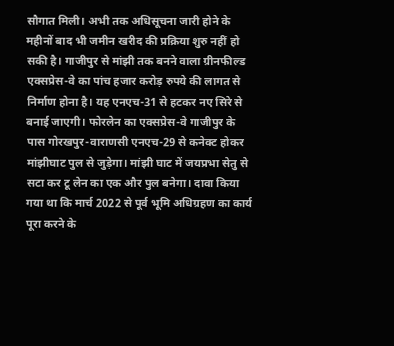सौगात मिली। अभी तक अधिसूचना जारी होने के महीनों बाद भी जमीन खरीद की प्रक्रिया शुरु नहीं हो सकी है। गाजीपुर से मांझी तक बनने वाला ग्रीनफील्ड एक्सप्रेस-वे का पांच हजार करोड़ रुपये की लागत से निर्माण होना है। यह एनएच-31 से हटकर नए सिरे से बनाई जाएगी। फोरलेन का एक्सप्रेस-वे गाजीपुर के पास गोरखपुर-वाराणसी एनएच-29 से कनेक्ट होकर मांझीघाट पुल से जुड़ेगा। मांझी घाट में जयप्रभा सेतु से सटा कर टू लेन का एक और पुल बनेगा। दावा किया गया था कि मार्च 2022 से पूर्व भूमि अधिग्रहण का कार्य पूरा करने के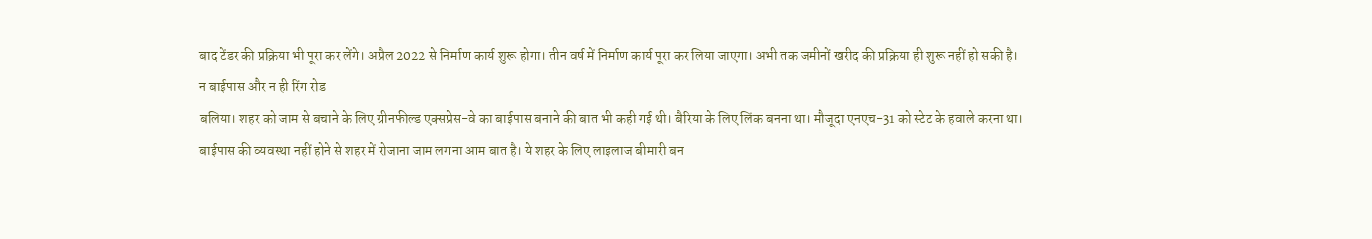बाद टेंडर की प्रक्रिया भी पूरा कर लेंगे। अप्रैल 2022 से निर्माण कार्य शुरू होगा। तीन वर्ष में निर्माण कार्य पूरा कर लिया जाएगा। अभी तक जमीनों खरीद की प्रक्रिया ही शुरू नहीं हो सकी है।
न बाईपास और न ही रिंग रोड
बलिया। शहर को जाम से बचाने के लिए ग्रीनफील्ड एक्सप्रेस-वे का बाईपास बनाने की बात भी कही गई थी। बैरिया के लिए लिंक बनना था। मौजूदा एनएच-31 को स्टेट के हवाले करना था। बाईपास की व्यवस्था नहीं होने से शहर में रोजाना जाम लगना आम बात है। ये शहर के लिए लाइलाज बीमारी बन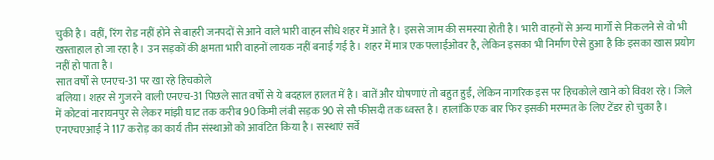चुकी है। वहीं, रिंग रोड नहीं होने से बाहरी जनपदों से आने वाले भारी वाहन सीधे शहर में आते है। इससे जाम की समस्या होती है। भारी वाहनों से अन्य मार्गों से निकलने से वो भी खस्ताहाल हो जा रहा है। उन सड़कों की क्षमता भारी वाहनों लायक नहीं बनाई गई है। शहर में मात्र एक फ्लाईओवर है, लेकिन इसका भी निर्माण ऐसे हुआ है कि इसका खास प्रयोग नहीं हो पाता है।
सात वर्षों से एनएच-31 पर खा रहे हिचकोले
बलिया। शहर से गुजरने वाली एनएच-31 पिछले सात वर्षों से ये बदहाल हालत में है। बातें और घोषणाएं तो बहुत हुईं, लेकिन नागरिक इस पर हिचकोले खाने को विवश रहे। जिले में कोटवां नारायनपुर से लेकर मांझी घाट तक करीब 90 किमी लंबी सड़क 90 से सौ फीसदी तक ध्वस्त है। हालांकि एक बार फिर इसकी मरम्मत के लिए टेंडर हो चुका है। एनएचएआई ने 117 करोड़ का कार्य तीन संस्थाओं को आवंटित किया है। सस्थाएं सर्वे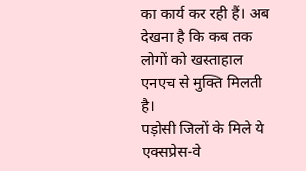का कार्य कर रही हैं। अब देखना है कि कब तक लोगों को खस्ताहाल एनएच से मुक्ति मिलती है।
पड़ोसी जिलों के मिले ये एक्सप्रेस-वे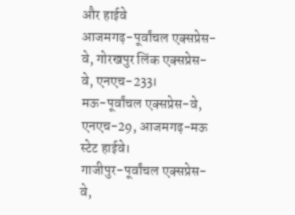और हाईवे
आजमगढ़-पूर्वांचल एक्सप्रेस-वे, गोरखपुर लिंक एक्सप्रेस-वे, एनएच-233।
मऊ-पूर्वांचल एक्सप्रेस-वे, एनएच-29, आजमगढ़-मऊ स्टेट हाईवे।
गाजीपुर-पूर्वांचल एक्सप्रेस-वे,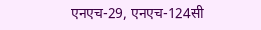एनएच-29, एनएच-124सी